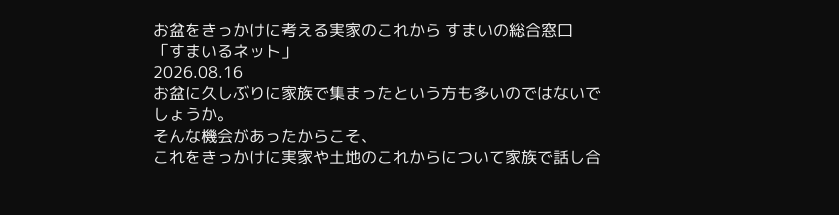お盆をきっかけに考える実家のこれから すまいの総合窓口「すまいるネット」
2026.08.16
お盆に久しぶりに家族で集まったという方も多いのではないでしょうか。
そんな機会があったからこそ、
これをきっかけに実家や土地のこれからについて家族で話し合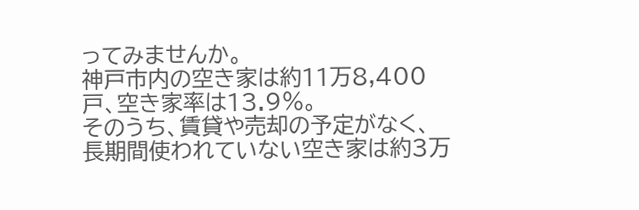ってみませんか。
神戸市内の空き家は約11万8,400戸、空き家率は13.9%。
そのうち、賃貸や売却の予定がなく、
長期間使われていない空き家は約3万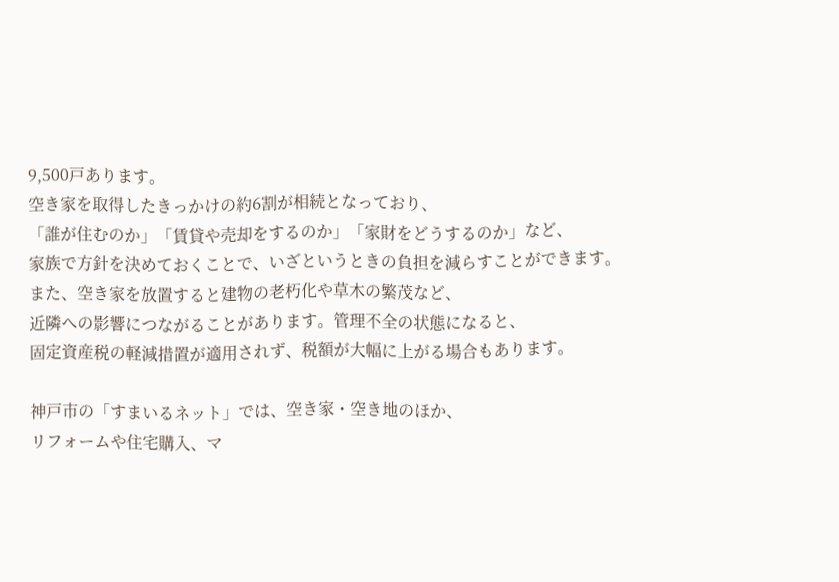9,500戸あります。
空き家を取得したきっかけの約6割が相続となっており、
「誰が住むのか」「賃貸や売却をするのか」「家財をどうするのか」など、
家族で方針を決めておくことで、いざというときの負担を減らすことができます。
また、空き家を放置すると建物の老朽化や草木の繁茂など、
近隣への影響につながることがあります。管理不全の状態になると、
固定資産税の軽減措置が適用されず、税額が大幅に上がる場合もあります。

神戸市の「すまいるネット」では、空き家・空き地のほか、
リフォームや住宅購入、マ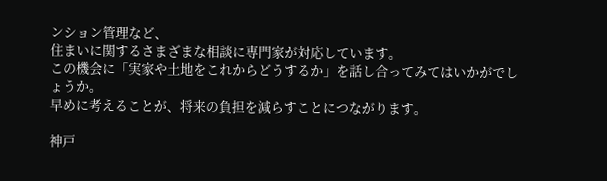ンション管理など、
住まいに関するさまざまな相談に専門家が対応しています。
この機会に「実家や土地をこれからどうするか」を話し合ってみてはいかがでしょうか。
早めに考えることが、将来の負担を減らすことにつながります。

神戸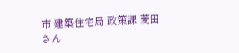市 建築住宅局 政策課 菱田さん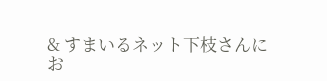& すまいるネット下枝さんに
お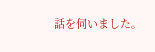話を伺いました。